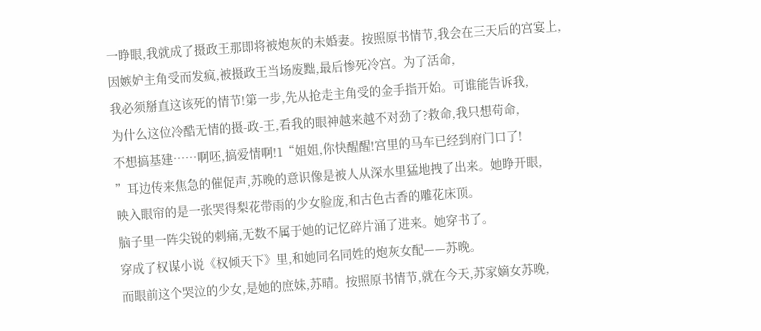一睁眼,我就成了摄政王那即将被炮灰的未婚妻。按照原书情节,我会在三天后的宫宴上,
因嫉妒主角受而发疯,被摄政王当场废黜,最后惨死冷宫。为了活命,
我必须掰直这该死的情节!第一步,先从抢走主角受的金手指开始。可谁能告诉我,
为什么这位冷酷无情的摄-政-王,看我的眼神越来越不对劲了?救命,我只想苟命,
不想搞基建……啊呸,搞爱情啊!1“姐姐,你快醒醒!宫里的马车已经到府门口了!
”耳边传来焦急的催促声,苏晚的意识像是被人从深水里猛地拽了出来。她睁开眼,
映入眼帘的是一张哭得梨花带雨的少女脸庞,和古色古香的雕花床顶。
脑子里一阵尖锐的刺痛,无数不属于她的记忆碎片涌了进来。她穿书了。
穿成了权谋小说《权倾天下》里,和她同名同姓的炮灰女配——苏晚。
而眼前这个哭泣的少女,是她的庶妹,苏晴。按照原书情节,就在今天,苏家嫡女苏晚,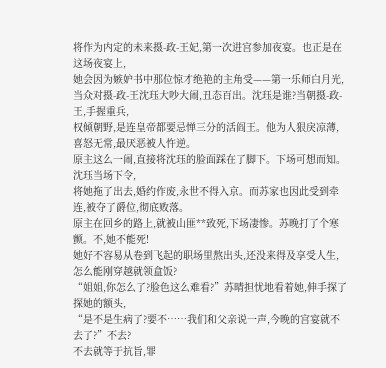将作为内定的未来摄-政-王妃,第一次进宫参加夜宴。也正是在这场夜宴上,
她会因为嫉妒书中那位惊才绝艳的主角受——第一乐师白月光,
当众对摄-政-王沈珏大吵大闹,丑态百出。沈珏是谁?当朝摄-政-王,手握重兵,
权倾朝野,是连皇帝都要忌惮三分的活阎王。他为人狠戾凉薄,喜怒无常,最厌恶被人忤逆。
原主这么一闹,直接将沈珏的脸面踩在了脚下。下场可想而知。沈珏当场下令,
将她拖了出去,婚约作废,永世不得入京。而苏家也因此受到牵连,被夺了爵位,彻底败落。
原主在回乡的路上,就被山匪**致死,下场凄惨。苏晚打了个寒颤。不,她不能死!
她好不容易从卷到飞起的职场里熬出头,还没来得及享受人生,怎么能刚穿越就领盒饭?
“姐姐,你怎么了?脸色这么难看?”苏晴担忧地看着她,伸手探了探她的额头,
“是不是生病了?要不……我们和父亲说一声,今晚的宫宴就不去了?”不去?
不去就等于抗旨,罪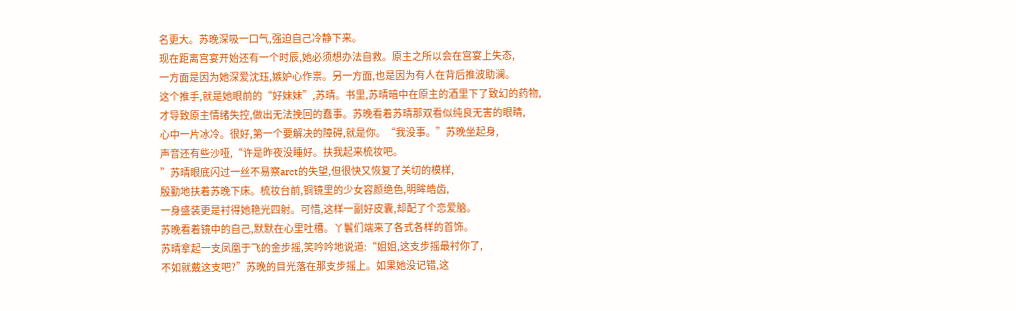名更大。苏晚深吸一口气,强迫自己冷静下来。
现在距离宫宴开始还有一个时辰,她必须想办法自救。原主之所以会在宫宴上失态,
一方面是因为她深爱沈珏,嫉妒心作祟。另一方面,也是因为有人在背后推波助澜。
这个推手,就是她眼前的“好妹妹”,苏晴。书里,苏晴暗中在原主的酒里下了致幻的药物,
才导致原主情绪失控,做出无法挽回的蠢事。苏晚看着苏晴那双看似纯良无害的眼睛,
心中一片冰冷。很好,第一个要解决的障碍,就是你。“我没事。”苏晚坐起身,
声音还有些沙哑,“许是昨夜没睡好。扶我起来梳妆吧。
”苏晴眼底闪过一丝不易察arct的失望,但很快又恢复了关切的模样,
殷勤地扶着苏晚下床。梳妆台前,铜镜里的少女容颜绝色,明眸皓齿,
一身盛装更是衬得她艳光四射。可惜,这样一副好皮囊,却配了个恋爱脑。
苏晚看着镜中的自己,默默在心里吐槽。丫鬟们端来了各式各样的首饰。
苏晴拿起一支凤凰于飞的金步摇,笑吟吟地说道:“姐姐,这支步摇最衬你了,
不如就戴这支吧?”苏晚的目光落在那支步摇上。如果她没记错,这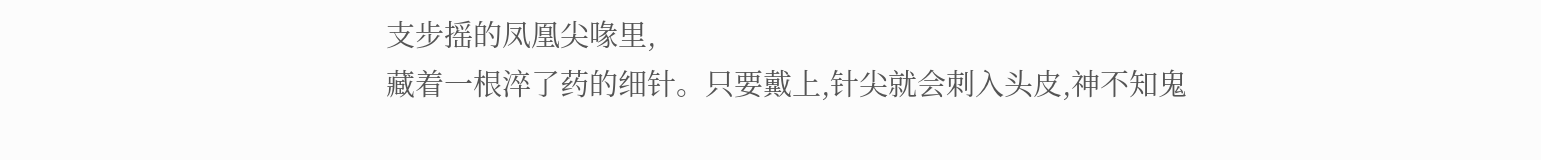支步摇的凤凰尖喙里,
藏着一根淬了药的细针。只要戴上,针尖就会刺入头皮,神不知鬼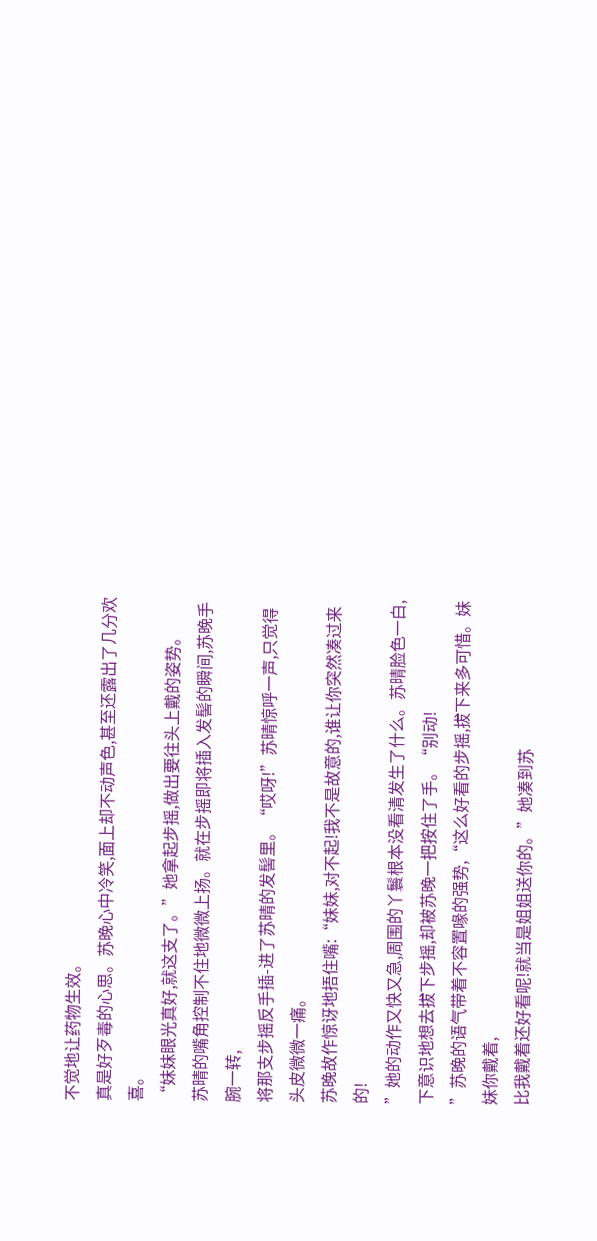不觉地让药物生效。
真是好歹毒的心思。苏晚心中冷笑,面上却不动声色,甚至还露出了几分欢喜。
“妹妹眼光真好,就这支了。”她拿起步摇,做出要往头上戴的姿势。
苏晴的嘴角控制不住地微微上扬。就在步摇即将插入发髻的瞬间,苏晚手腕一转,
将那支步摇反手插-进了苏晴的发髻里。“哎呀!”苏晴惊呼一声,只觉得头皮微微一痛。
苏晚故作惊讶地捂住嘴:“妹妹,对不起!我不是故意的,谁让你突然凑过来的!
”她的动作又快又急,周围的丫鬟根本没看清发生了什么。苏晴脸色一白,
下意识地想去拔下步摇,却被苏晚一把按住了手。“别动!
”苏晚的语气带着不容置喙的强势,“这么好看的步摇,拔下来多可惜。妹妹你戴着,
比我戴着还好看呢!就当是姐姐送你的。”她凑到苏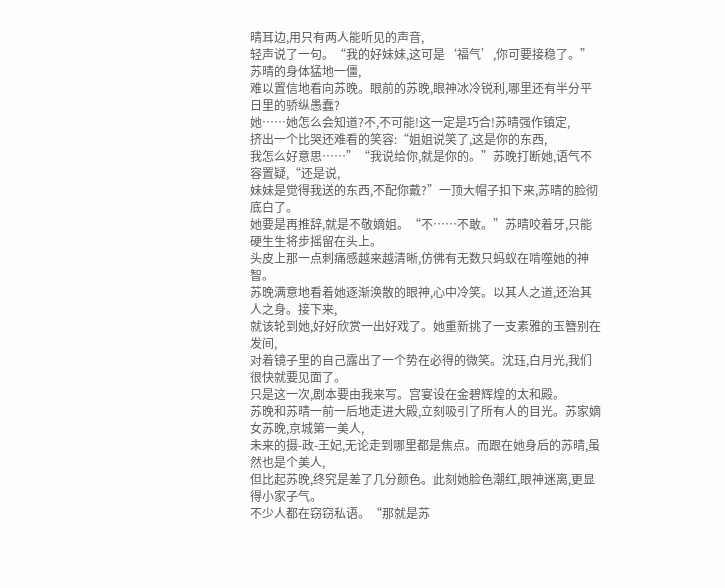晴耳边,用只有两人能听见的声音,
轻声说了一句。“我的好妹妹,这可是‘福气’,你可要接稳了。”苏晴的身体猛地一僵,
难以置信地看向苏晚。眼前的苏晚,眼神冰冷锐利,哪里还有半分平日里的骄纵愚蠢?
她……她怎么会知道?不,不可能!这一定是巧合!苏晴强作镇定,
挤出一个比哭还难看的笑容:“姐姐说笑了,这是你的东西,
我怎么好意思……”“我说给你,就是你的。”苏晚打断她,语气不容置疑,“还是说,
妹妹是觉得我送的东西,不配你戴?”一顶大帽子扣下来,苏晴的脸彻底白了。
她要是再推辞,就是不敬嫡姐。“不……不敢。”苏晴咬着牙,只能硬生生将步摇留在头上。
头皮上那一点刺痛感越来越清晰,仿佛有无数只蚂蚁在啃噬她的神智。
苏晚满意地看着她逐渐涣散的眼神,心中冷笑。以其人之道,还治其人之身。接下来,
就该轮到她,好好欣赏一出好戏了。她重新挑了一支素雅的玉簪别在发间,
对着镜子里的自己露出了一个势在必得的微笑。沈珏,白月光,我们很快就要见面了。
只是这一次,剧本要由我来写。宫宴设在金碧辉煌的太和殿。
苏晚和苏晴一前一后地走进大殿,立刻吸引了所有人的目光。苏家嫡女苏晚,京城第一美人,
未来的摄-政-王妃,无论走到哪里都是焦点。而跟在她身后的苏晴,虽然也是个美人,
但比起苏晚,终究是差了几分颜色。此刻她脸色潮红,眼神迷离,更显得小家子气。
不少人都在窃窃私语。“那就是苏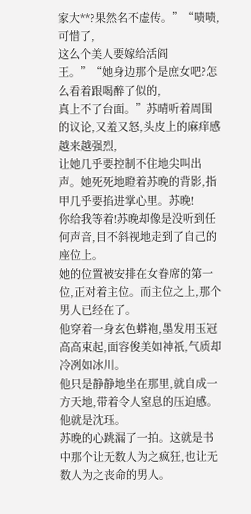家大**?果然名不虚传。”“啧啧,可惜了,
这么个美人要嫁给活阎王。”“她身边那个是庶女吧?怎么看着跟喝醉了似的,
真上不了台面。”苏晴听着周围的议论,又羞又怒,头皮上的麻痒感越来越强烈,
让她几乎要控制不住地尖叫出声。她死死地瞪着苏晚的背影,指甲几乎要掐进掌心里。苏晚!
你给我等着!苏晚却像是没听到任何声音,目不斜视地走到了自己的座位上。
她的位置被安排在女眷席的第一位,正对着主位。而主位之上,那个男人已经在了。
他穿着一身玄色蟒袍,墨发用玉冠高高束起,面容俊美如神祇,气质却冷冽如冰川。
他只是静静地坐在那里,就自成一方天地,带着令人窒息的压迫感。他就是沈珏。
苏晚的心跳漏了一拍。这就是书中那个让无数人为之疯狂,也让无数人为之丧命的男人。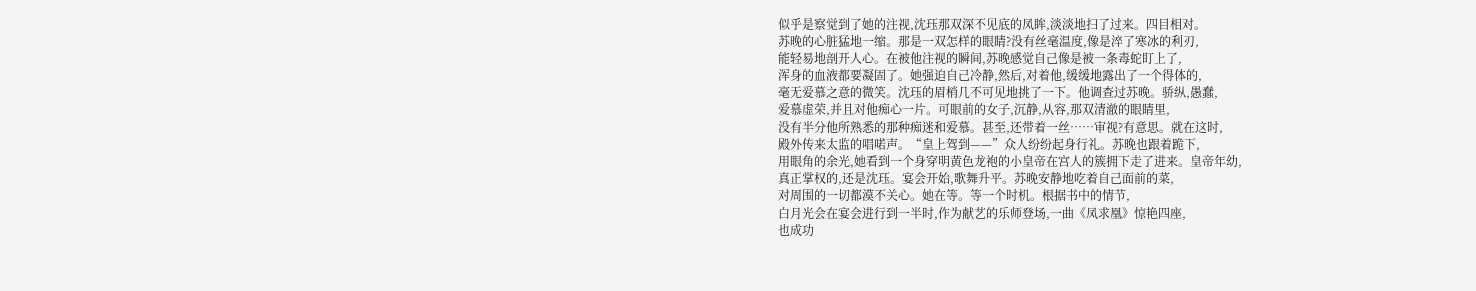似乎是察觉到了她的注视,沈珏那双深不见底的凤眸,淡淡地扫了过来。四目相对。
苏晚的心脏猛地一缩。那是一双怎样的眼睛?没有丝毫温度,像是淬了寒冰的利刃,
能轻易地剖开人心。在被他注视的瞬间,苏晚感觉自己像是被一条毒蛇盯上了,
浑身的血液都要凝固了。她强迫自己冷静,然后,对着他,缓缓地露出了一个得体的,
毫无爱慕之意的微笑。沈珏的眉梢几不可见地挑了一下。他调查过苏晚。骄纵,愚蠢,
爱慕虚荣,并且对他痴心一片。可眼前的女子,沉静,从容,那双清澈的眼睛里,
没有半分他所熟悉的那种痴迷和爱慕。甚至,还带着一丝……审视?有意思。就在这时,
殿外传来太监的唱喏声。“皇上驾到——”众人纷纷起身行礼。苏晚也跟着跪下,
用眼角的余光,她看到一个身穿明黄色龙袍的小皇帝在宫人的簇拥下走了进来。皇帝年幼,
真正掌权的,还是沈珏。宴会开始,歌舞升平。苏晚安静地吃着自己面前的菜,
对周围的一切都漠不关心。她在等。等一个时机。根据书中的情节,
白月光会在宴会进行到一半时,作为献艺的乐师登场,一曲《凤求凰》惊艳四座,
也成功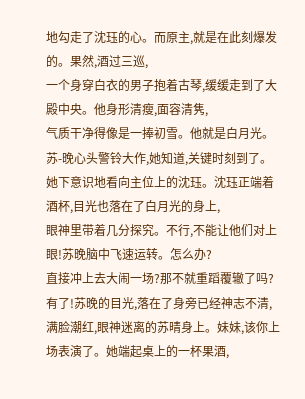地勾走了沈珏的心。而原主,就是在此刻爆发的。果然,酒过三巡,
一个身穿白衣的男子抱着古琴,缓缓走到了大殿中央。他身形清瘦,面容清隽,
气质干净得像是一捧初雪。他就是白月光。苏-晚心头警铃大作,她知道,关键时刻到了。
她下意识地看向主位上的沈珏。沈珏正端着酒杯,目光也落在了白月光的身上,
眼神里带着几分探究。不行,不能让他们对上眼!苏晚脑中飞速运转。怎么办?
直接冲上去大闹一场?那不就重蹈覆辙了吗?有了!苏晚的目光,落在了身旁已经神志不清,
满脸潮红,眼神迷离的苏晴身上。妹妹,该你上场表演了。她端起桌上的一杯果酒,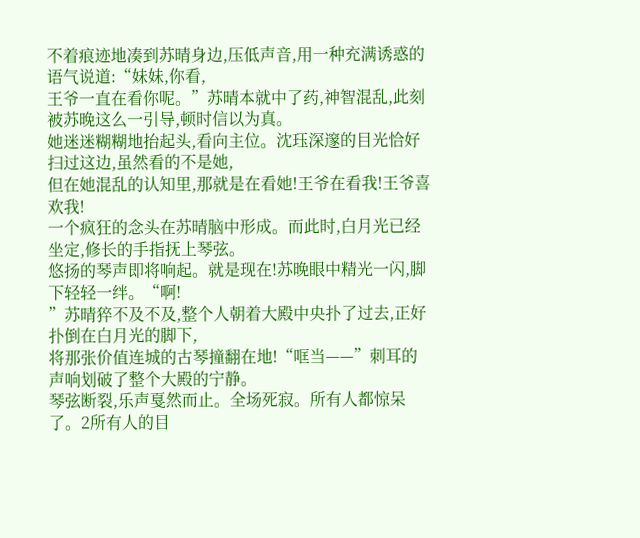不着痕迹地凑到苏晴身边,压低声音,用一种充满诱惑的语气说道:“妹妹,你看,
王爷一直在看你呢。”苏晴本就中了药,神智混乱,此刻被苏晚这么一引导,顿时信以为真。
她迷迷糊糊地抬起头,看向主位。沈珏深邃的目光恰好扫过这边,虽然看的不是她,
但在她混乱的认知里,那就是在看她!王爷在看我!王爷喜欢我!
一个疯狂的念头在苏晴脑中形成。而此时,白月光已经坐定,修长的手指抚上琴弦。
悠扬的琴声即将响起。就是现在!苏晚眼中精光一闪,脚下轻轻一绊。“啊!
”苏晴猝不及不及,整个人朝着大殿中央扑了过去,正好扑倒在白月光的脚下,
将那张价值连城的古琴撞翻在地!“哐当——”刺耳的声响划破了整个大殿的宁静。
琴弦断裂,乐声戛然而止。全场死寂。所有人都惊呆了。2所有人的目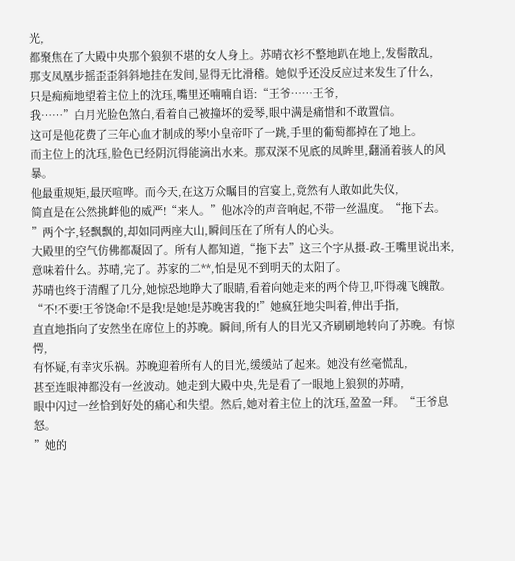光,
都聚焦在了大殿中央那个狼狈不堪的女人身上。苏晴衣衫不整地趴在地上,发髻散乱,
那支凤凰步摇歪歪斜斜地挂在发间,显得无比滑稽。她似乎还没反应过来发生了什么,
只是痴痴地望着主位上的沈珏,嘴里还喃喃自语:“王爷……王爷,
我……”白月光脸色煞白,看着自己被撞坏的爱琴,眼中满是痛惜和不敢置信。
这可是他花费了三年心血才制成的琴!小皇帝吓了一跳,手里的葡萄都掉在了地上。
而主位上的沈珏,脸色已经阴沉得能滴出水来。那双深不见底的凤眸里,翻涌着骇人的风暴。
他最重规矩,最厌喧哗。而今天,在这万众瞩目的宫宴上,竟然有人敢如此失仪,
简直是在公然挑衅他的威严!“来人。”他冰冷的声音响起,不带一丝温度。“拖下去。
”两个字,轻飘飘的,却如同两座大山,瞬间压在了所有人的心头。
大殿里的空气仿佛都凝固了。所有人都知道,“拖下去”这三个字从摄-政-王嘴里说出来,
意味着什么。苏晴,完了。苏家的二**,怕是见不到明天的太阳了。
苏晴也终于清醒了几分,她惊恐地睁大了眼睛,看着向她走来的两个侍卫,吓得魂飞魄散。
“不!不要!王爷饶命!不是我!是她!是苏晚害我的!”她疯狂地尖叫着,伸出手指,
直直地指向了安然坐在席位上的苏晚。瞬间,所有人的目光又齐刷刷地转向了苏晚。有惊愕,
有怀疑,有幸灾乐祸。苏晚迎着所有人的目光,缓缓站了起来。她没有丝毫慌乱,
甚至连眼神都没有一丝波动。她走到大殿中央,先是看了一眼地上狼狈的苏晴,
眼中闪过一丝恰到好处的痛心和失望。然后,她对着主位上的沈珏,盈盈一拜。“王爷息怒。
”她的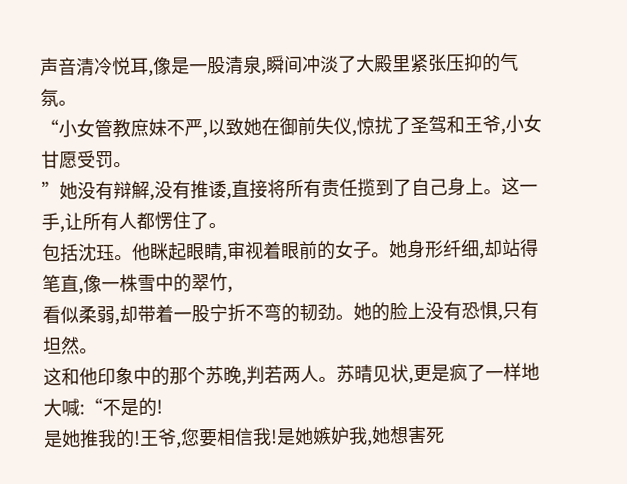声音清冷悦耳,像是一股清泉,瞬间冲淡了大殿里紧张压抑的气氛。
“小女管教庶妹不严,以致她在御前失仪,惊扰了圣驾和王爷,小女甘愿受罚。
”她没有辩解,没有推诿,直接将所有责任揽到了自己身上。这一手,让所有人都愣住了。
包括沈珏。他眯起眼睛,审视着眼前的女子。她身形纤细,却站得笔直,像一株雪中的翠竹,
看似柔弱,却带着一股宁折不弯的韧劲。她的脸上没有恐惧,只有坦然。
这和他印象中的那个苏晚,判若两人。苏晴见状,更是疯了一样地大喊:“不是的!
是她推我的!王爷,您要相信我!是她嫉妒我,她想害死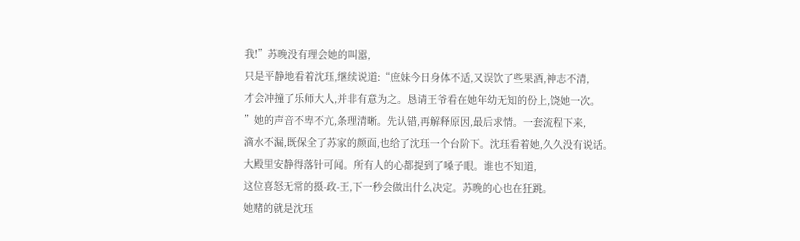我!”苏晚没有理会她的叫嚣,
只是平静地看着沈珏,继续说道:“庶妹今日身体不适,又误饮了些果酒,神志不清,
才会冲撞了乐师大人,并非有意为之。恳请王爷看在她年幼无知的份上,饶她一次。
”她的声音不卑不亢,条理清晰。先认错,再解释原因,最后求情。一套流程下来,
滴水不漏,既保全了苏家的颜面,也给了沈珏一个台阶下。沈珏看着她,久久没有说话。
大殿里安静得落针可闻。所有人的心都提到了嗓子眼。谁也不知道,
这位喜怒无常的摄-政-王,下一秒会做出什么决定。苏晚的心也在狂跳。
她赌的就是沈珏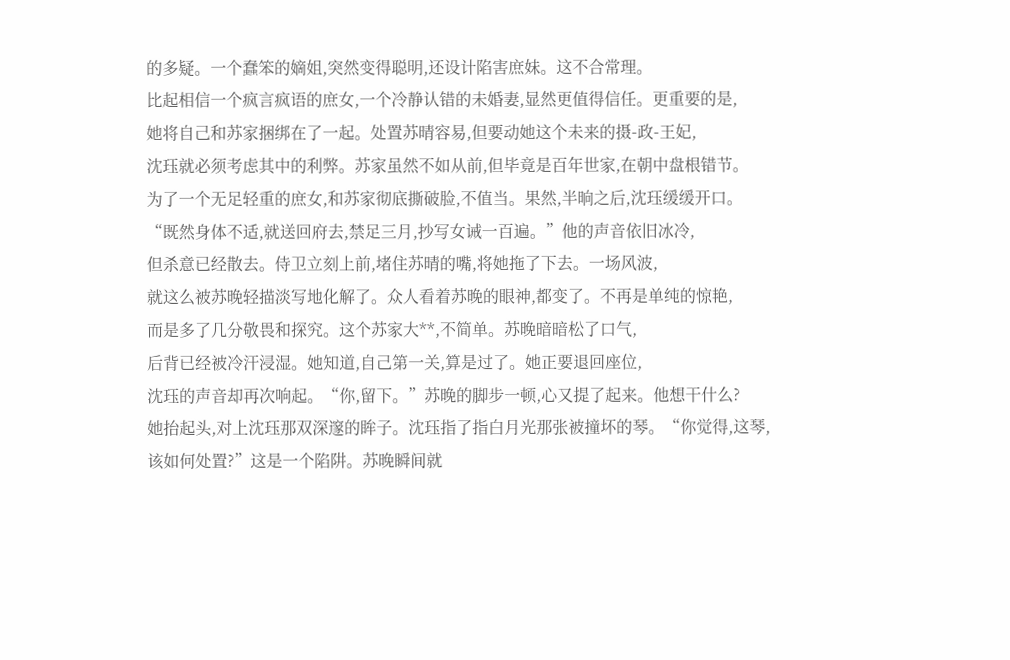的多疑。一个蠢笨的嫡姐,突然变得聪明,还设计陷害庶妹。这不合常理。
比起相信一个疯言疯语的庶女,一个冷静认错的未婚妻,显然更值得信任。更重要的是,
她将自己和苏家捆绑在了一起。处置苏晴容易,但要动她这个未来的摄-政-王妃,
沈珏就必须考虑其中的利弊。苏家虽然不如从前,但毕竟是百年世家,在朝中盘根错节。
为了一个无足轻重的庶女,和苏家彻底撕破脸,不值当。果然,半晌之后,沈珏缓缓开口。
“既然身体不适,就送回府去,禁足三月,抄写女诫一百遍。”他的声音依旧冰冷,
但杀意已经散去。侍卫立刻上前,堵住苏晴的嘴,将她拖了下去。一场风波,
就这么被苏晚轻描淡写地化解了。众人看着苏晚的眼神,都变了。不再是单纯的惊艳,
而是多了几分敬畏和探究。这个苏家大**,不简单。苏晚暗暗松了口气,
后背已经被冷汗浸湿。她知道,自己第一关,算是过了。她正要退回座位,
沈珏的声音却再次响起。“你,留下。”苏晚的脚步一顿,心又提了起来。他想干什么?
她抬起头,对上沈珏那双深邃的眸子。沈珏指了指白月光那张被撞坏的琴。“你觉得,这琴,
该如何处置?”这是一个陷阱。苏晚瞬间就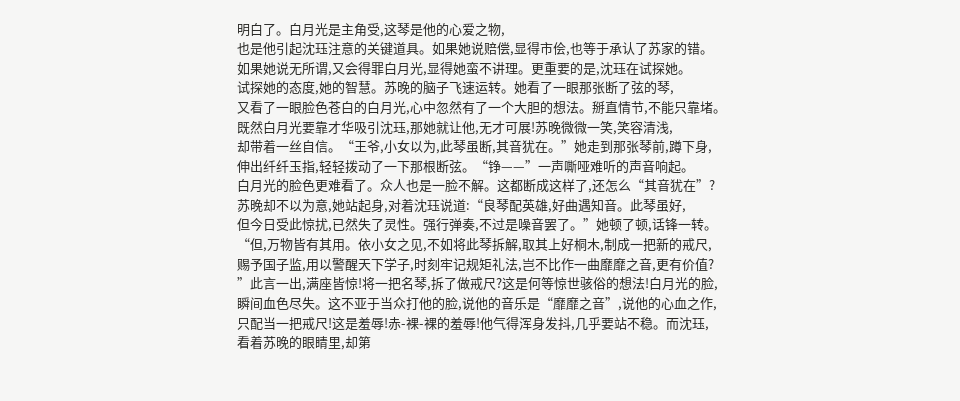明白了。白月光是主角受,这琴是他的心爱之物,
也是他引起沈珏注意的关键道具。如果她说赔偿,显得市侩,也等于承认了苏家的错。
如果她说无所谓,又会得罪白月光,显得她蛮不讲理。更重要的是,沈珏在试探她。
试探她的态度,她的智慧。苏晚的脑子飞速运转。她看了一眼那张断了弦的琴,
又看了一眼脸色苍白的白月光,心中忽然有了一个大胆的想法。掰直情节,不能只靠堵。
既然白月光要靠才华吸引沈珏,那她就让他,无才可展!苏晚微微一笑,笑容清浅,
却带着一丝自信。“王爷,小女以为,此琴虽断,其音犹在。”她走到那张琴前,蹲下身,
伸出纤纤玉指,轻轻拨动了一下那根断弦。“铮——”一声嘶哑难听的声音响起。
白月光的脸色更难看了。众人也是一脸不解。这都断成这样了,还怎么“其音犹在”?
苏晚却不以为意,她站起身,对着沈珏说道:“良琴配英雄,好曲遇知音。此琴虽好,
但今日受此惊扰,已然失了灵性。强行弹奏,不过是噪音罢了。”她顿了顿,话锋一转。
“但,万物皆有其用。依小女之见,不如将此琴拆解,取其上好桐木,制成一把新的戒尺,
赐予国子监,用以警醒天下学子,时刻牢记规矩礼法,岂不比作一曲靡靡之音,更有价值?
”此言一出,满座皆惊!将一把名琴,拆了做戒尺?这是何等惊世骇俗的想法!白月光的脸,
瞬间血色尽失。这不亚于当众打他的脸,说他的音乐是“靡靡之音”,说他的心血之作,
只配当一把戒尺!这是羞辱!赤-裸-裸的羞辱!他气得浑身发抖,几乎要站不稳。而沈珏,
看着苏晚的眼睛里,却第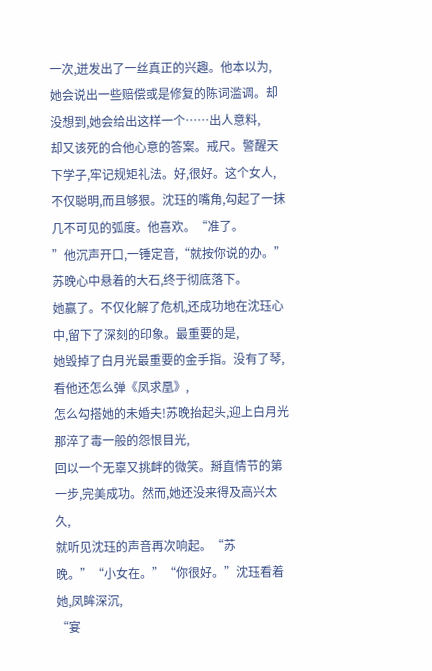一次,迸发出了一丝真正的兴趣。他本以为,
她会说出一些赔偿或是修复的陈词滥调。却没想到,她会给出这样一个……出人意料,
却又该死的合他心意的答案。戒尺。警醒天下学子,牢记规矩礼法。好,很好。这个女人,
不仅聪明,而且够狠。沈珏的嘴角,勾起了一抹几不可见的弧度。他喜欢。“准了。
”他沉声开口,一锤定音,“就按你说的办。”苏晚心中悬着的大石,终于彻底落下。
她赢了。不仅化解了危机,还成功地在沈珏心中,留下了深刻的印象。最重要的是,
她毁掉了白月光最重要的金手指。没有了琴,看他还怎么弹《凤求凰》,
怎么勾搭她的未婚夫!苏晚抬起头,迎上白月光那淬了毒一般的怨恨目光,
回以一个无辜又挑衅的微笑。掰直情节的第一步,完美成功。然而,她还没来得及高兴太久,
就听见沈珏的声音再次响起。“苏晚。”“小女在。”“你很好。”沈珏看着她,凤眸深沉,
“宴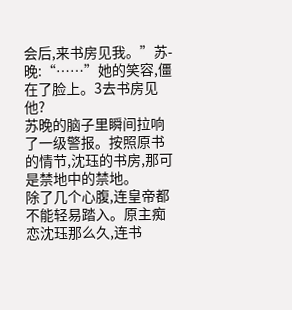会后,来书房见我。”苏-晚:“……”她的笑容,僵在了脸上。3去书房见他?
苏晚的脑子里瞬间拉响了一级警报。按照原书的情节,沈珏的书房,那可是禁地中的禁地。
除了几个心腹,连皇帝都不能轻易踏入。原主痴恋沈珏那么久,连书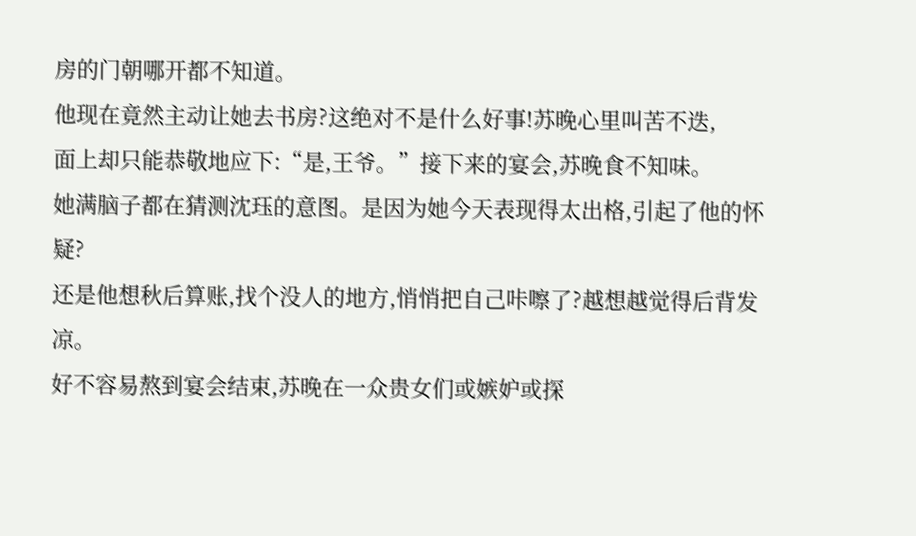房的门朝哪开都不知道。
他现在竟然主动让她去书房?这绝对不是什么好事!苏晚心里叫苦不迭,
面上却只能恭敬地应下:“是,王爷。”接下来的宴会,苏晚食不知味。
她满脑子都在猜测沈珏的意图。是因为她今天表现得太出格,引起了他的怀疑?
还是他想秋后算账,找个没人的地方,悄悄把自己咔嚓了?越想越觉得后背发凉。
好不容易熬到宴会结束,苏晚在一众贵女们或嫉妒或探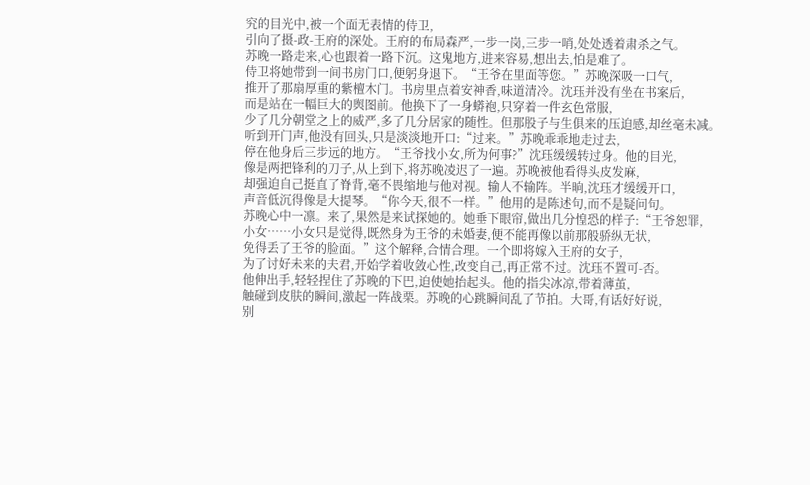究的目光中,被一个面无表情的侍卫,
引向了摄-政-王府的深处。王府的布局森严,一步一岗,三步一哨,处处透着肃杀之气。
苏晚一路走来,心也跟着一路下沉。这鬼地方,进来容易,想出去,怕是难了。
侍卫将她带到一间书房门口,便躬身退下。“王爷在里面等您。”苏晚深吸一口气,
推开了那扇厚重的紫檀木门。书房里点着安神香,味道清冷。沈珏并没有坐在书案后,
而是站在一幅巨大的舆图前。他换下了一身蟒袍,只穿着一件玄色常服,
少了几分朝堂之上的威严,多了几分居家的随性。但那股子与生俱来的压迫感,却丝毫未减。
听到开门声,他没有回头,只是淡淡地开口:“过来。”苏晚乖乖地走过去,
停在他身后三步远的地方。“王爷找小女,所为何事?”沈珏缓缓转过身。他的目光,
像是两把锋利的刀子,从上到下,将苏晚凌迟了一遍。苏晚被他看得头皮发麻,
却强迫自己挺直了脊背,毫不畏缩地与他对视。输人不输阵。半晌,沈珏才缓缓开口,
声音低沉得像是大提琴。“你今天,很不一样。”他用的是陈述句,而不是疑问句。
苏晚心中一凛。来了,果然是来试探她的。她垂下眼帘,做出几分惶恐的样子:“王爷恕罪,
小女……小女只是觉得,既然身为王爷的未婚妻,便不能再像以前那般骄纵无状,
免得丢了王爷的脸面。”这个解释,合情合理。一个即将嫁入王府的女子,
为了讨好未来的夫君,开始学着收敛心性,改变自己,再正常不过。沈珏不置可-否。
他伸出手,轻轻捏住了苏晚的下巴,迫使她抬起头。他的指尖冰凉,带着薄茧,
触碰到皮肤的瞬间,激起一阵战栗。苏晚的心跳瞬间乱了节拍。大哥,有话好好说,
别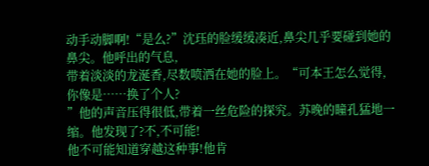动手动脚啊!“是么?”沈珏的脸缓缓凑近,鼻尖几乎要碰到她的鼻尖。他呼出的气息,
带着淡淡的龙涎香,尽数喷洒在她的脸上。“可本王怎么觉得,你像是……换了个人?
”他的声音压得很低,带着一丝危险的探究。苏晚的瞳孔猛地一缩。他发现了?不,不可能!
他不可能知道穿越这种事!他肯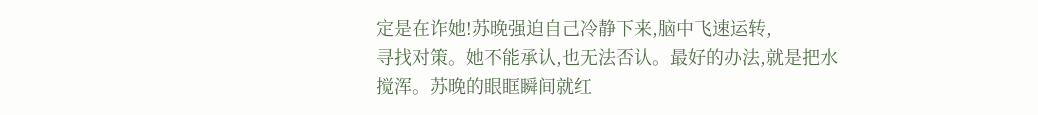定是在诈她!苏晚强迫自己冷静下来,脑中飞速运转,
寻找对策。她不能承认,也无法否认。最好的办法,就是把水搅浑。苏晚的眼眶瞬间就红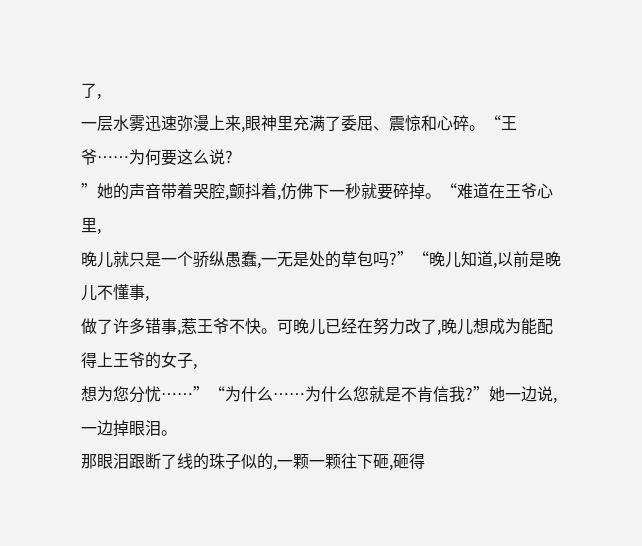了,
一层水雾迅速弥漫上来,眼神里充满了委屈、震惊和心碎。“王爷……为何要这么说?
”她的声音带着哭腔,颤抖着,仿佛下一秒就要碎掉。“难道在王爷心里,
晚儿就只是一个骄纵愚蠢,一无是处的草包吗?”“晚儿知道,以前是晚儿不懂事,
做了许多错事,惹王爷不快。可晚儿已经在努力改了,晚儿想成为能配得上王爷的女子,
想为您分忧……”“为什么……为什么您就是不肯信我?”她一边说,一边掉眼泪。
那眼泪跟断了线的珠子似的,一颗一颗往下砸,砸得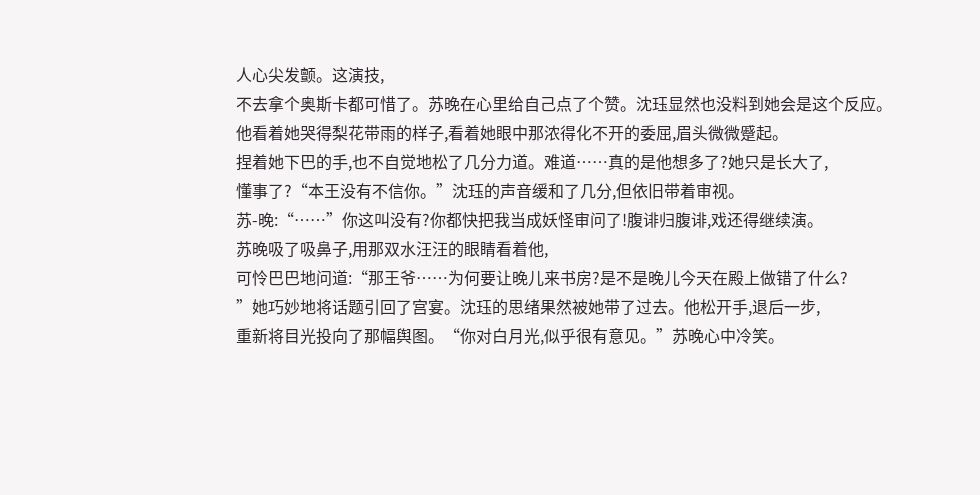人心尖发颤。这演技,
不去拿个奥斯卡都可惜了。苏晚在心里给自己点了个赞。沈珏显然也没料到她会是这个反应。
他看着她哭得梨花带雨的样子,看着她眼中那浓得化不开的委屈,眉头微微蹙起。
捏着她下巴的手,也不自觉地松了几分力道。难道……真的是他想多了?她只是长大了,
懂事了?“本王没有不信你。”沈珏的声音缓和了几分,但依旧带着审视。
苏-晚:“……”你这叫没有?你都快把我当成妖怪审问了!腹诽归腹诽,戏还得继续演。
苏晚吸了吸鼻子,用那双水汪汪的眼睛看着他,
可怜巴巴地问道:“那王爷……为何要让晚儿来书房?是不是晚儿今天在殿上做错了什么?
”她巧妙地将话题引回了宫宴。沈珏的思绪果然被她带了过去。他松开手,退后一步,
重新将目光投向了那幅舆图。“你对白月光,似乎很有意见。”苏晚心中冷笑。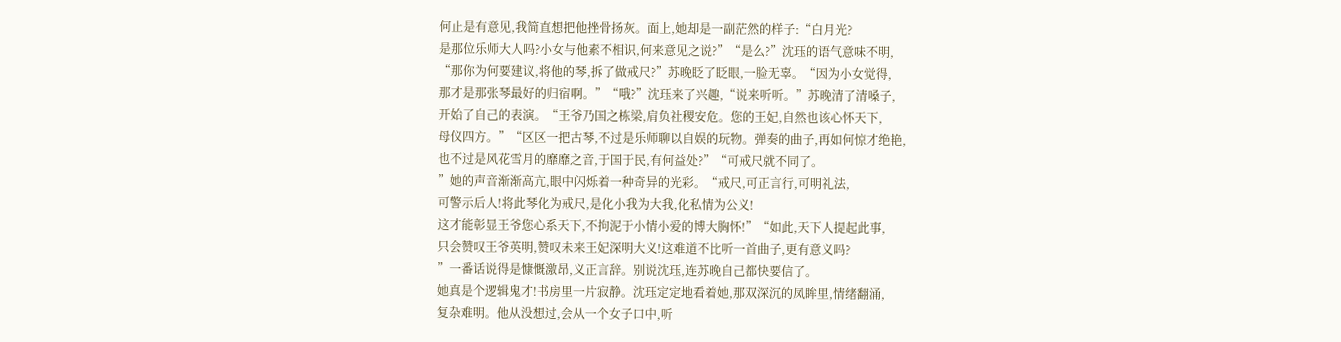何止是有意见,我简直想把他挫骨扬灰。面上,她却是一副茫然的样子:“白月光?
是那位乐师大人吗?小女与他素不相识,何来意见之说?”“是么?”沈珏的语气意味不明,
“那你为何要建议,将他的琴,拆了做戒尺?”苏晚眨了眨眼,一脸无辜。“因为小女觉得,
那才是那张琴最好的归宿啊。”“哦?”沈珏来了兴趣,“说来听听。”苏晚清了清嗓子,
开始了自己的表演。“王爷乃国之栋梁,肩负社稷安危。您的王妃,自然也该心怀天下,
母仪四方。”“区区一把古琴,不过是乐师聊以自娱的玩物。弹奏的曲子,再如何惊才绝艳,
也不过是风花雪月的靡靡之音,于国于民,有何益处?”“可戒尺就不同了。
”她的声音渐渐高亢,眼中闪烁着一种奇异的光彩。“戒尺,可正言行,可明礼法,
可警示后人!将此琴化为戒尺,是化小我为大我,化私情为公义!
这才能彰显王爷您心系天下,不拘泥于小情小爱的博大胸怀!”“如此,天下人提起此事,
只会赞叹王爷英明,赞叹未来王妃深明大义!这难道不比听一首曲子,更有意义吗?
”一番话说得是慷慨激昂,义正言辞。别说沈珏,连苏晚自己都快要信了。
她真是个逻辑鬼才!书房里一片寂静。沈珏定定地看着她,那双深沉的凤眸里,情绪翻涌,
复杂难明。他从没想过,会从一个女子口中,听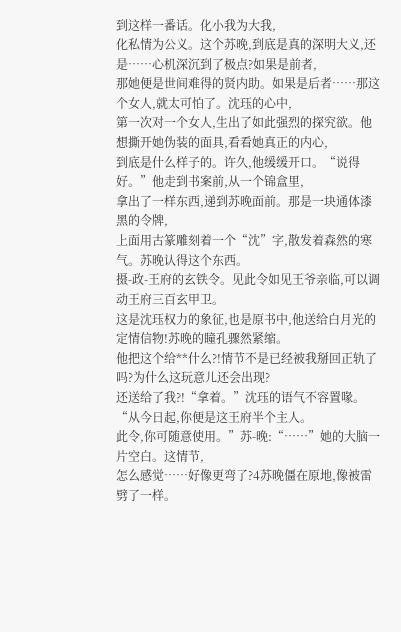到这样一番话。化小我为大我,
化私情为公义。这个苏晚,到底是真的深明大义,还是……心机深沉到了极点?如果是前者,
那她便是世间难得的贤内助。如果是后者……那这个女人,就太可怕了。沈珏的心中,
第一次对一个女人,生出了如此强烈的探究欲。他想撕开她伪装的面具,看看她真正的内心,
到底是什么样子的。许久,他缓缓开口。“说得好。”他走到书案前,从一个锦盒里,
拿出了一样东西,递到苏晚面前。那是一块通体漆黑的令牌,
上面用古篆雕刻着一个“沈”字,散发着森然的寒气。苏晚认得这个东西。
摄-政-王府的玄铁令。见此令如见王爷亲临,可以调动王府三百玄甲卫。
这是沈珏权力的象征,也是原书中,他送给白月光的定情信物!苏晚的瞳孔骤然紧缩。
他把这个给**什么?!情节不是已经被我掰回正轨了吗?为什么这玩意儿还会出现?
还送给了我?!“拿着。”沈珏的语气不容置喙。“从今日起,你便是这王府半个主人。
此令,你可随意使用。”苏-晚:“……”她的大脑一片空白。这情节,
怎么感觉……好像更弯了?4苏晚僵在原地,像被雷劈了一样。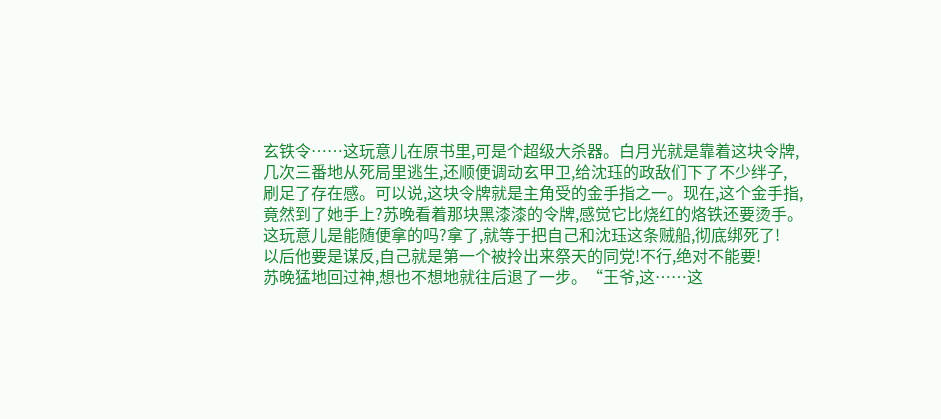玄铁令……这玩意儿在原书里,可是个超级大杀器。白月光就是靠着这块令牌,
几次三番地从死局里逃生,还顺便调动玄甲卫,给沈珏的政敌们下了不少绊子,
刷足了存在感。可以说,这块令牌就是主角受的金手指之一。现在,这个金手指,
竟然到了她手上?苏晚看着那块黑漆漆的令牌,感觉它比烧红的烙铁还要烫手。
这玩意儿是能随便拿的吗?拿了,就等于把自己和沈珏这条贼船,彻底绑死了!
以后他要是谋反,自己就是第一个被拎出来祭天的同党!不行,绝对不能要!
苏晚猛地回过神,想也不想地就往后退了一步。“王爷,这……这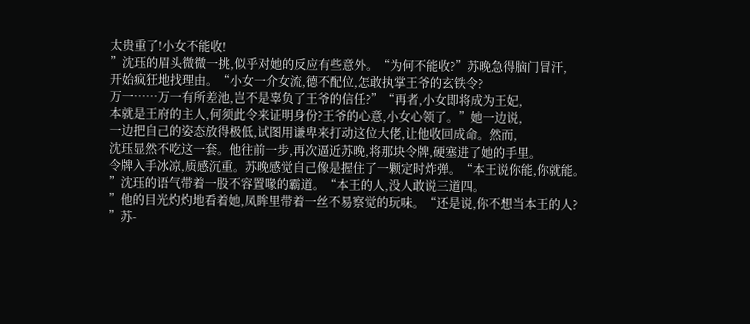太贵重了!小女不能收!
”沈珏的眉头微微一挑,似乎对她的反应有些意外。“为何不能收?”苏晚急得脑门冒汗,
开始疯狂地找理由。“小女一介女流,德不配位,怎敢执掌王爷的玄铁令?
万一……万一有所差池,岂不是辜负了王爷的信任?”“再者,小女即将成为王妃,
本就是王府的主人,何须此令来证明身份?王爷的心意,小女心领了。”她一边说,
一边把自己的姿态放得极低,试图用谦卑来打动这位大佬,让他收回成命。然而,
沈珏显然不吃这一套。他往前一步,再次逼近苏晚,将那块令牌,硬塞进了她的手里。
令牌入手冰凉,质感沉重。苏晚感觉自己像是握住了一颗定时炸弹。“本王说你能,你就能。
”沈珏的语气带着一股不容置喙的霸道。“本王的人,没人敢说三道四。
”他的目光灼灼地看着她,凤眸里带着一丝不易察觉的玩味。“还是说,你不想当本王的人?
”苏-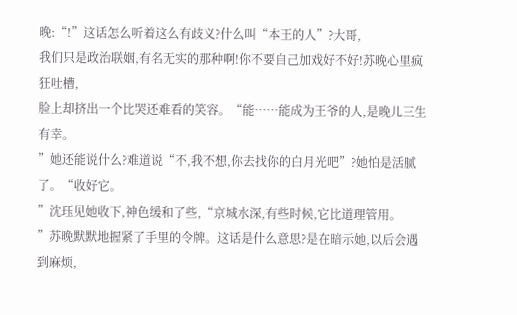晚:“!”这话怎么听着这么有歧义?什么叫“本王的人”?大哥,
我们只是政治联姻,有名无实的那种啊!你不要自己加戏好不好!苏晚心里疯狂吐槽,
脸上却挤出一个比哭还难看的笑容。“能……能成为王爷的人,是晚儿三生有幸。
”她还能说什么?难道说“不,我不想,你去找你的白月光吧”?她怕是活腻了。“收好它。
”沈珏见她收下,神色缓和了些,“京城水深,有些时候,它比道理管用。
”苏晚默默地握紧了手里的令牌。这话是什么意思?是在暗示她,以后会遇到麻烦,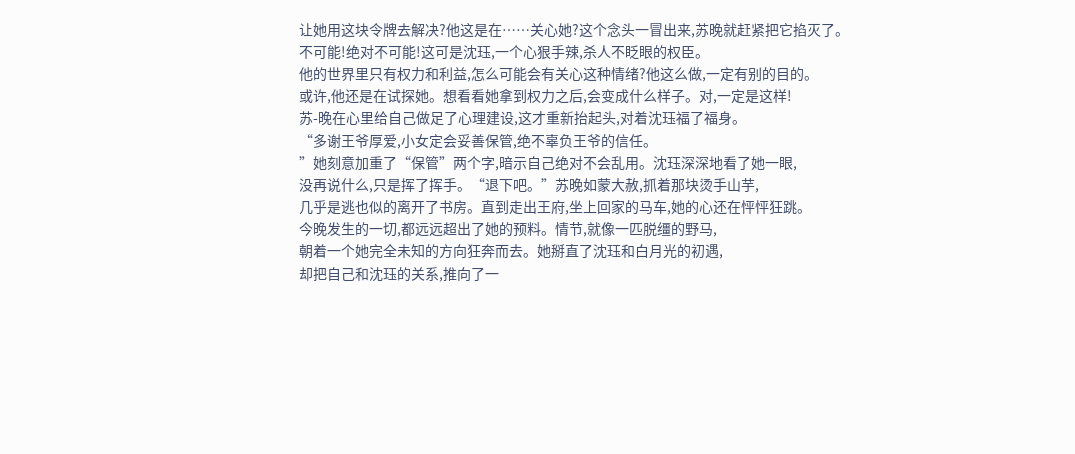让她用这块令牌去解决?他这是在……关心她?这个念头一冒出来,苏晚就赶紧把它掐灭了。
不可能!绝对不可能!这可是沈珏,一个心狠手辣,杀人不眨眼的权臣。
他的世界里只有权力和利益,怎么可能会有关心这种情绪?他这么做,一定有别的目的。
或许,他还是在试探她。想看看她拿到权力之后,会变成什么样子。对,一定是这样!
苏-晚在心里给自己做足了心理建设,这才重新抬起头,对着沈珏福了福身。
“多谢王爷厚爱,小女定会妥善保管,绝不辜负王爷的信任。
”她刻意加重了“保管”两个字,暗示自己绝对不会乱用。沈珏深深地看了她一眼,
没再说什么,只是挥了挥手。“退下吧。”苏晚如蒙大赦,抓着那块烫手山芋,
几乎是逃也似的离开了书房。直到走出王府,坐上回家的马车,她的心还在怦怦狂跳。
今晚发生的一切,都远远超出了她的预料。情节,就像一匹脱缰的野马,
朝着一个她完全未知的方向狂奔而去。她掰直了沈珏和白月光的初遇,
却把自己和沈珏的关系,推向了一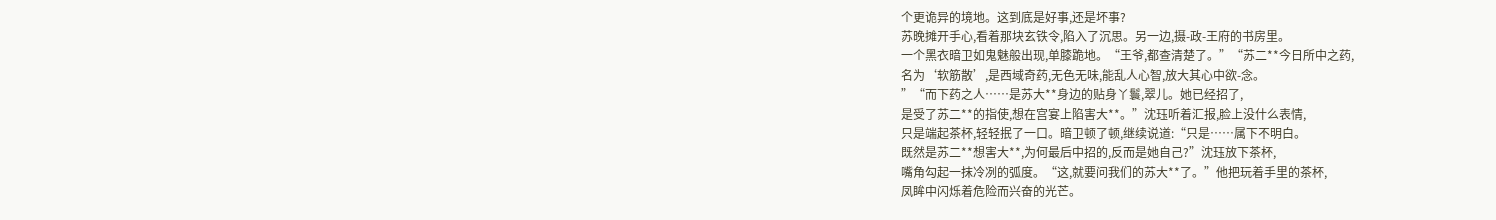个更诡异的境地。这到底是好事,还是坏事?
苏晚摊开手心,看着那块玄铁令,陷入了沉思。另一边,摄-政-王府的书房里。
一个黑衣暗卫如鬼魅般出现,单膝跪地。“王爷,都查清楚了。”“苏二**今日所中之药,
名为‘软筋散’,是西域奇药,无色无味,能乱人心智,放大其心中欲-念。
”“而下药之人……是苏大**身边的贴身丫鬟,翠儿。她已经招了,
是受了苏二**的指使,想在宫宴上陷害大**。”沈珏听着汇报,脸上没什么表情,
只是端起茶杯,轻轻抿了一口。暗卫顿了顿,继续说道:“只是……属下不明白。
既然是苏二**想害大**,为何最后中招的,反而是她自己?”沈珏放下茶杯,
嘴角勾起一抹冷冽的弧度。“这,就要问我们的苏大**了。”他把玩着手里的茶杯,
凤眸中闪烁着危险而兴奋的光芒。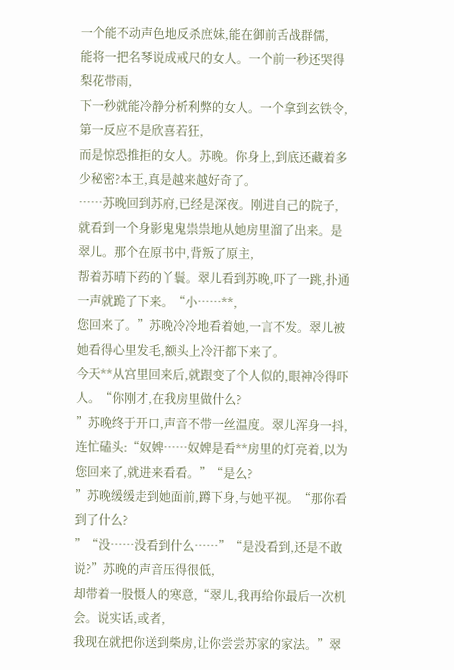一个能不动声色地反杀庶妹,能在御前舌战群儒,
能将一把名琴说成戒尺的女人。一个前一秒还哭得梨花带雨,
下一秒就能冷静分析利弊的女人。一个拿到玄铁令,第一反应不是欣喜若狂,
而是惊恐推拒的女人。苏晚。你身上,到底还藏着多少秘密?本王,真是越来越好奇了。
……苏晚回到苏府,已经是深夜。刚进自己的院子,
就看到一个身影鬼鬼祟祟地从她房里溜了出来。是翠儿。那个在原书中,背叛了原主,
帮着苏晴下药的丫鬟。翠儿看到苏晚,吓了一跳,扑通一声就跪了下来。“小……**,
您回来了。”苏晚冷冷地看着她,一言不发。翠儿被她看得心里发毛,额头上冷汗都下来了。
今天**从宫里回来后,就跟变了个人似的,眼神冷得吓人。“你刚才,在我房里做什么?
”苏晚终于开口,声音不带一丝温度。翠儿浑身一抖,
连忙磕头:“奴婢……奴婢是看**房里的灯亮着,以为您回来了,就进来看看。”“是么?
”苏晚缓缓走到她面前,蹲下身,与她平视。“那你看到了什么?
”“没……没看到什么……”“是没看到,还是不敢说?”苏晚的声音压得很低,
却带着一股慑人的寒意,“翠儿,我再给你最后一次机会。说实话,或者,
我现在就把你送到柴房,让你尝尝苏家的家法。”翠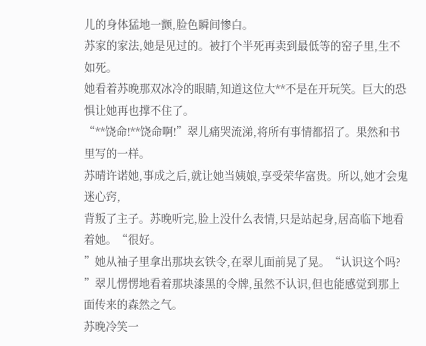儿的身体猛地一颤,脸色瞬间惨白。
苏家的家法,她是见过的。被打个半死再卖到最低等的窑子里,生不如死。
她看着苏晚那双冰冷的眼睛,知道这位大**不是在开玩笑。巨大的恐惧让她再也撑不住了。
“**饶命!**饶命啊!”翠儿痛哭流涕,将所有事情都招了。果然和书里写的一样。
苏晴许诺她,事成之后,就让她当姨娘,享受荣华富贵。所以,她才会鬼迷心窍,
背叛了主子。苏晚听完,脸上没什么表情,只是站起身,居高临下地看着她。“很好。
”她从袖子里拿出那块玄铁令,在翠儿面前晃了晃。“认识这个吗?
”翠儿愣愣地看着那块漆黑的令牌,虽然不认识,但也能感觉到那上面传来的森然之气。
苏晚冷笑一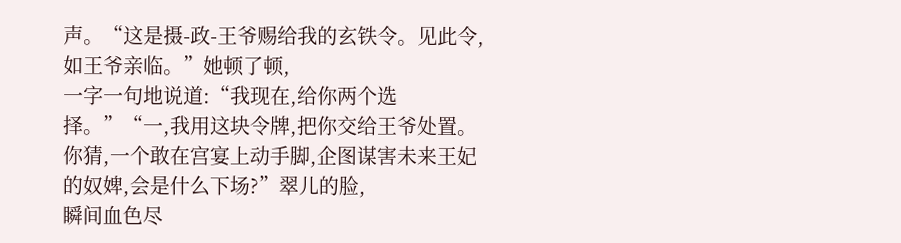声。“这是摄-政-王爷赐给我的玄铁令。见此令,如王爷亲临。”她顿了顿,
一字一句地说道:“我现在,给你两个选择。”“一,我用这块令牌,把你交给王爷处置。
你猜,一个敢在宫宴上动手脚,企图谋害未来王妃的奴婢,会是什么下场?”翠儿的脸,
瞬间血色尽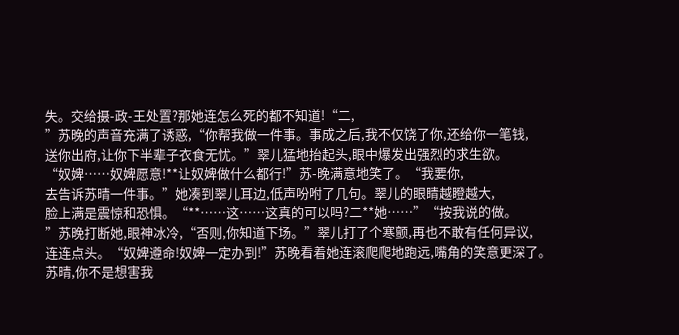失。交给摄-政-王处置?那她连怎么死的都不知道!“二,
”苏晚的声音充满了诱惑,“你帮我做一件事。事成之后,我不仅饶了你,还给你一笔钱,
送你出府,让你下半辈子衣食无忧。”翠儿猛地抬起头,眼中爆发出强烈的求生欲。
“奴婢……奴婢愿意!**让奴婢做什么都行!”苏-晚满意地笑了。“我要你,
去告诉苏晴一件事。”她凑到翠儿耳边,低声吩咐了几句。翠儿的眼睛越瞪越大,
脸上满是震惊和恐惧。“**……这……这真的可以吗?二**她……”“按我说的做。
”苏晚打断她,眼神冰冷,“否则,你知道下场。”翠儿打了个寒颤,再也不敢有任何异议,
连连点头。“奴婢遵命!奴婢一定办到!”苏晚看着她连滚爬爬地跑远,嘴角的笑意更深了。
苏晴,你不是想害我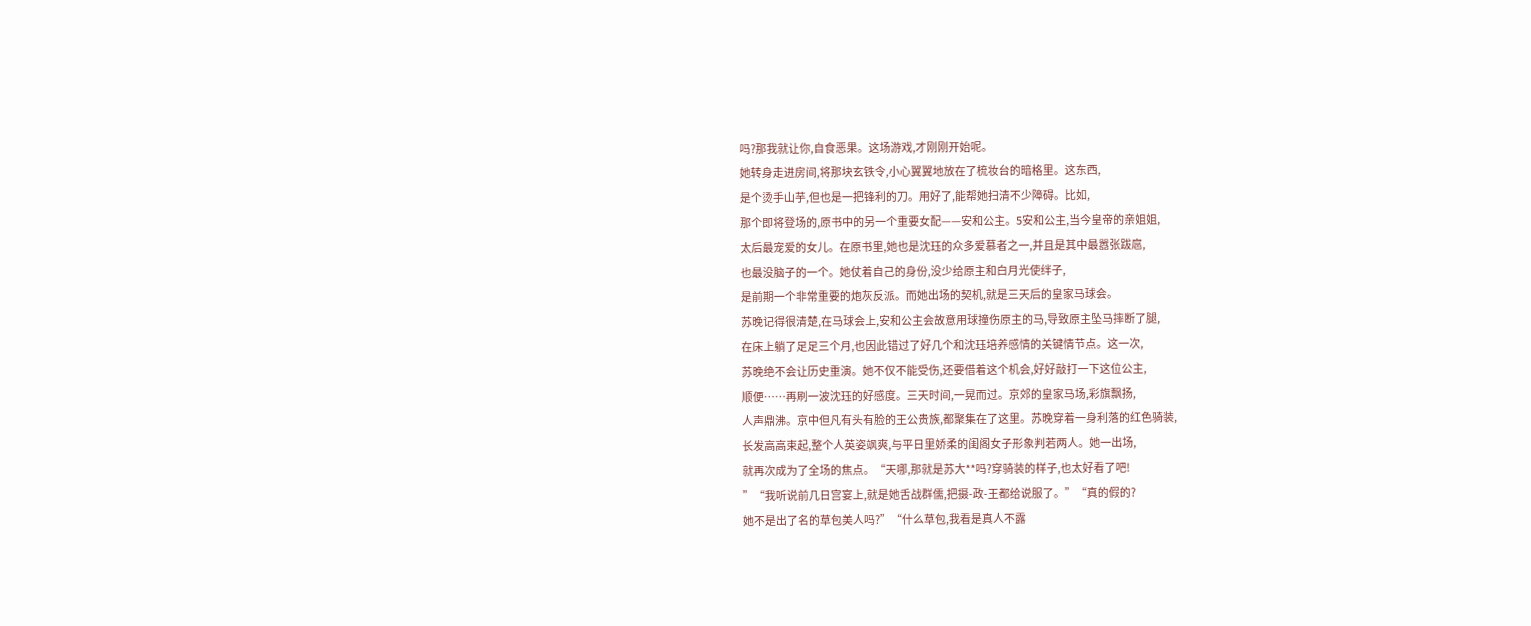吗?那我就让你,自食恶果。这场游戏,才刚刚开始呢。
她转身走进房间,将那块玄铁令,小心翼翼地放在了梳妆台的暗格里。这东西,
是个烫手山芋,但也是一把锋利的刀。用好了,能帮她扫清不少障碍。比如,
那个即将登场的,原书中的另一个重要女配——安和公主。5安和公主,当今皇帝的亲姐姐,
太后最宠爱的女儿。在原书里,她也是沈珏的众多爱慕者之一,并且是其中最嚣张跋扈,
也最没脑子的一个。她仗着自己的身份,没少给原主和白月光使绊子,
是前期一个非常重要的炮灰反派。而她出场的契机,就是三天后的皇家马球会。
苏晚记得很清楚,在马球会上,安和公主会故意用球撞伤原主的马,导致原主坠马摔断了腿,
在床上躺了足足三个月,也因此错过了好几个和沈珏培养感情的关键情节点。这一次,
苏晚绝不会让历史重演。她不仅不能受伤,还要借着这个机会,好好敲打一下这位公主,
顺便……再刷一波沈珏的好感度。三天时间,一晃而过。京郊的皇家马场,彩旗飘扬,
人声鼎沸。京中但凡有头有脸的王公贵族,都聚集在了这里。苏晚穿着一身利落的红色骑装,
长发高高束起,整个人英姿飒爽,与平日里娇柔的闺阁女子形象判若两人。她一出场,
就再次成为了全场的焦点。“天哪,那就是苏大**吗?穿骑装的样子,也太好看了吧!
”“我听说前几日宫宴上,就是她舌战群儒,把摄-政-王都给说服了。”“真的假的?
她不是出了名的草包美人吗?”“什么草包,我看是真人不露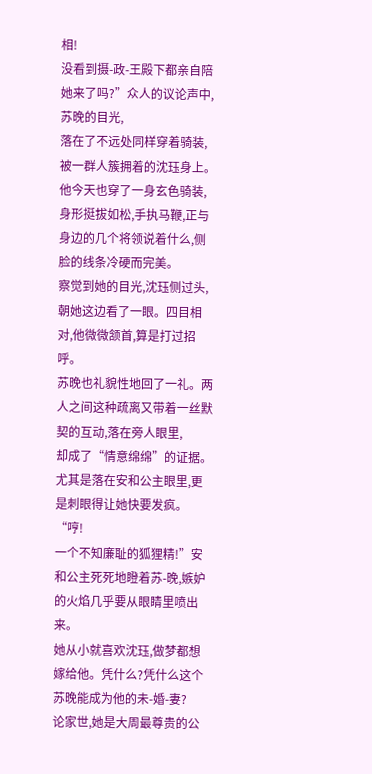相!
没看到摄-政-王殿下都亲自陪她来了吗?”众人的议论声中,苏晚的目光,
落在了不远处同样穿着骑装,被一群人簇拥着的沈珏身上。他今天也穿了一身玄色骑装,
身形挺拔如松,手执马鞭,正与身边的几个将领说着什么,侧脸的线条冷硬而完美。
察觉到她的目光,沈珏侧过头,朝她这边看了一眼。四目相对,他微微颔首,算是打过招呼。
苏晚也礼貌性地回了一礼。两人之间这种疏离又带着一丝默契的互动,落在旁人眼里,
却成了“情意绵绵”的证据。尤其是落在安和公主眼里,更是刺眼得让她快要发疯。“哼!
一个不知廉耻的狐狸精!”安和公主死死地瞪着苏-晚,嫉妒的火焰几乎要从眼睛里喷出来。
她从小就喜欢沈珏,做梦都想嫁给他。凭什么?凭什么这个苏晚能成为他的未-婚-妻?
论家世,她是大周最尊贵的公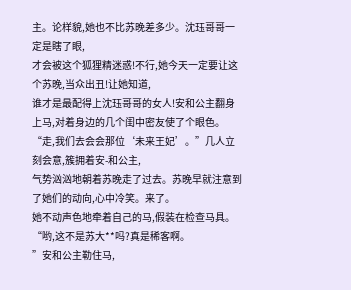主。论样貌,她也不比苏晚差多少。沈珏哥哥一定是瞎了眼,
才会被这个狐狸精迷惑!不行,她今天一定要让这个苏晚,当众出丑!让她知道,
谁才是最配得上沈珏哥哥的女人!安和公主翻身上马,对着身边的几个闺中密友使了个眼色。
“走,我们去会会那位‘未来王妃’。”几人立刻会意,簇拥着安-和公主,
气势汹汹地朝着苏晚走了过去。苏晚早就注意到了她们的动向,心中冷笑。来了。
她不动声色地牵着自己的马,假装在检查马具。“哟,这不是苏大**吗?真是稀客啊。
”安和公主勒住马,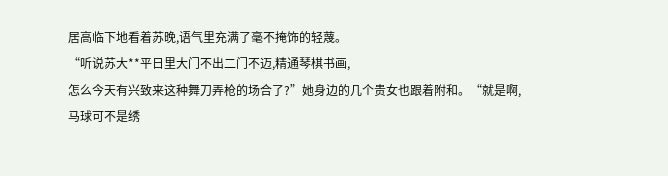居高临下地看着苏晚,语气里充满了毫不掩饰的轻蔑。
“听说苏大**平日里大门不出二门不迈,精通琴棋书画,
怎么今天有兴致来这种舞刀弄枪的场合了?”她身边的几个贵女也跟着附和。“就是啊,
马球可不是绣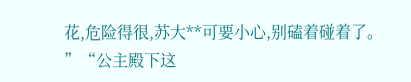花,危险得很,苏大**可要小心,别磕着碰着了。
”“公主殿下这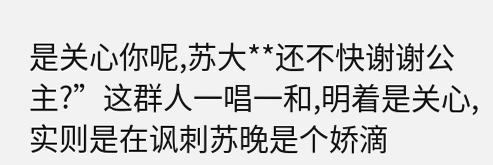是关心你呢,苏大**还不快谢谢公主?”这群人一唱一和,明着是关心,
实则是在讽刺苏晚是个娇滴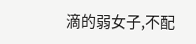滴的弱女子,不配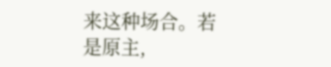来这种场合。若是原主,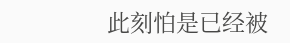此刻怕是已经被